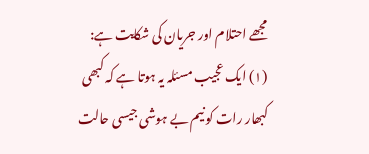مجھے احتلام اور جریان کی شکایت ہے:
(۱) ایک عجیب مسئلہ یہ ہوتا ہے کہ کبھی کبھار رات کو نیم بے ہوشی جیسی حالت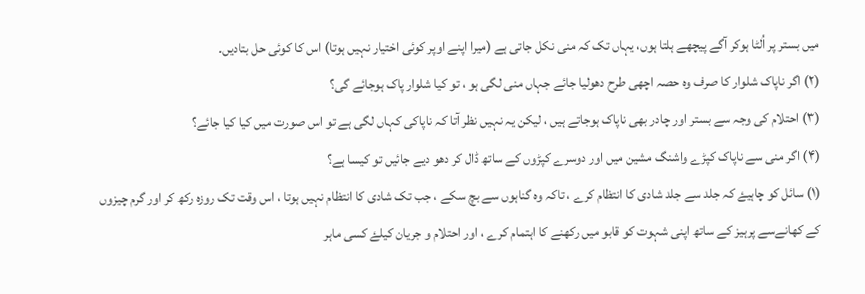میں بستر پر اُلٹا ہوکر آگے پیچھے ہلتا ہوں، یہاں تک کہ منی نکل جاتی ہے (میرا اپنے اوپر کوئی اختیار نہیں ہوتا) اس کا کوئی حل بتادیں۔
(۲) اگر ناپاک شلوار کا صرف وہ حصہ اچھی طرح دھولیا جائے جہاں منی لگی ہو ، تو کیا شلوار پاک ہوجائے گی؟
(۳) احتلام کی وجہ سے بستر اور چادر بھی ناپاک ہوجاتے ہیں ، لیکن یہ نہیں نظر آتا کہ ناپاکی کہاں لگی ہے تو اس صورت میں کیا کیا جائے؟
(۴) اگر منی سے ناپاک کپڑے واشنگ مشین میں اور دوسرے کپڑوں کے ساتھ ڈال کر دھو دیے جائیں تو کیسا ہے؟
(۱) سائل کو چاہیۓ کہ جلد سے جلد شادی کا انتظام کرے ، تاکہ وہ گناہوں سے بچ سکے ، جب تک شادی کا انتظام نہیں ہوتا ، اس وقت تک روزہ رکھ کر اور گرم چیزوں کے کھانےسے پرہیز کے ساتھ اپنی شہوت کو قابو میں رکھنے کا اہتمام کرے ، اور احتلام و جریان کیلۓ کسی ماہر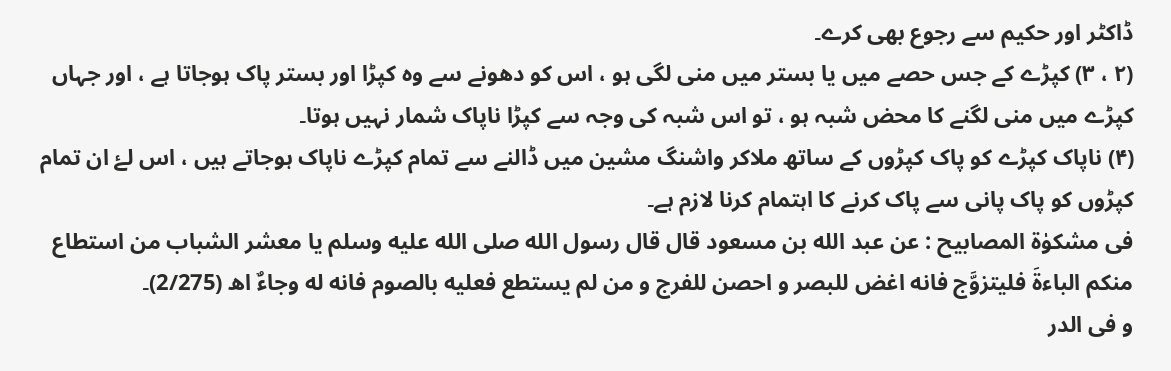ڈاکٹر اور حکیم سے رجوع بھی کرے۔
(۲ ، ۳) کپڑے کے جس حصے میں یا بستر میں منی لگی ہو ، اس کو دھونے سے وہ کپڑا اور بستر پاک ہوجاتا ہے ، اور جہاں کپڑے میں منی لگنے کا محض شبہ ہو ، تو اس شبہ کی وجہ سے کپڑا ناپاک شمار نہیں ہوتا۔
(۴) ناپاک کپڑے کو پاک کپڑوں کے ساتھ ملاکر واشنگ مشین میں ڈالنے سے تمام کپڑے ناپاک ہوجاتے ہیں ، اس لۓ ان تمام کپڑوں کو پاک پانی سے پاک کرنے کا اہتمام کرنا لازم ہے۔
فی مشكوٰة المصابیح : عن عبد الله بن مسعود قال قال رسول الله صلى الله عليه وسلم یا معشر الشباب من استطاع منكم الباءةَ فلیتزوَّج فانه اغض للبصر و احصن للفرج و من لم یستطع فعلیه بالصوم فانه له وجاءٌ اھ (2/275)۔
و فی الدر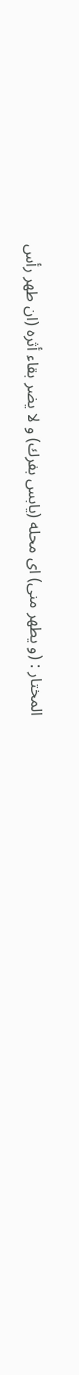المختار : (و یطهر منی) ای محله (یابس بفرك) و لا یضر بقاء أثره (ان طهر رأس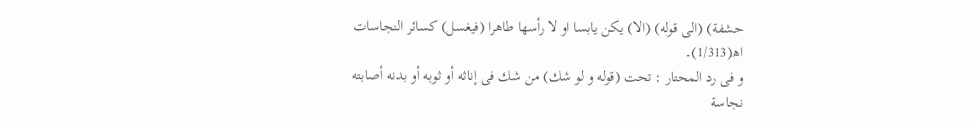حشفة) (الی قوله) (الا) یكن یابسا او لا رأسها طاهرا (فیغسل) كسائر النجاسات اھ(1/313)۔
و فی رد المحتار : تحت (قوله و لو شك) من شك فی إناثه أو ثوبه أو بدنه أصابته نجاسة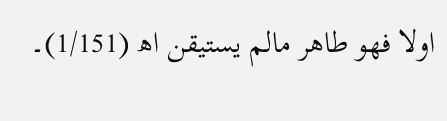اولا فهو طاهر مالم یستیقن اھ (1/151)۔